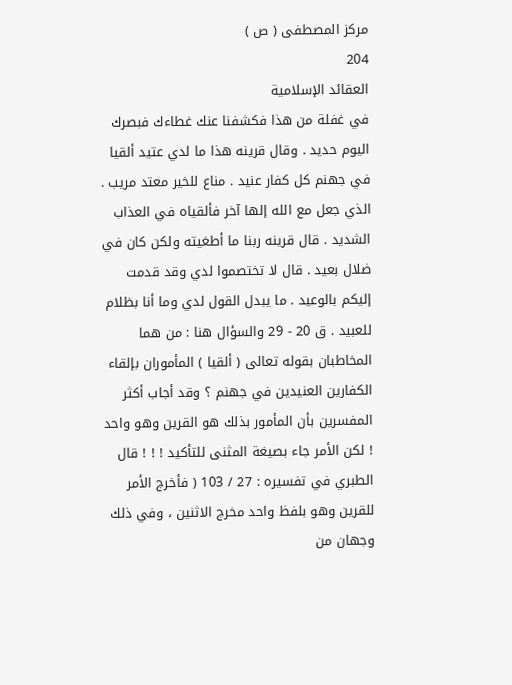مركز المصطفى ( ص )
204
العقائد الإسلامية
في غفلة من هذا فكشفنا عنك غطاءك فبصرك اليوم حديد . وقال قرينه هذا ما لدي عتيد ألقيا في جهنم كل كفار عنيد . مناع للخير معتد مريب . الذي جعل مع الله إلها آخر فألقياه في العذاب الشديد . قال قرينه ربنا ما أطغيته ولكن كان في ضلال بعيد . قال لا تختصموا لدي وقد قدمت إليكم بالوعيد . ما يبدل القول لدي وما أنا بظلام للعبيد . ق 20 - 29 والسؤال هنا : من هما المخاطبان بقوله تعالى ( ألقيا ) المأموران بإلقاء الكفارين العنيدين في جهنم ؟ وقد أجاب أكثر المفسرين بأن المأمور بذلك هو القرين وهو واحد ! لكن الأمر جاء بصيغة المثنى للتأكيد ! ! ! قال الطبري في تفسيره : 27 / 103 ( فأخرج الأمر للقرين وهو بلفظ واحد مخرج الاثنين ، وفي ذلك وجهان من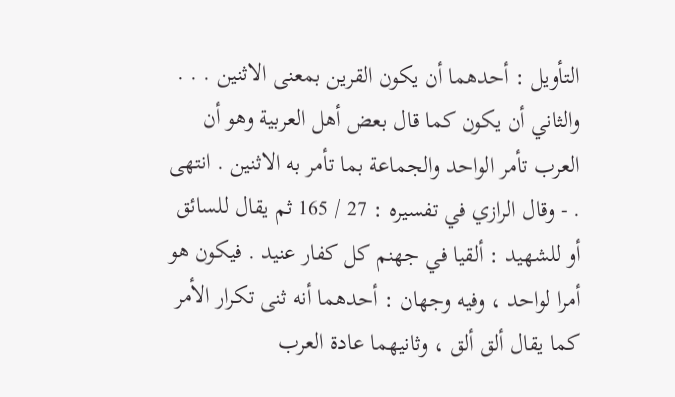التأويل : أحدهما أن يكون القرين بمعنى الاثنين . . . والثاني أن يكون كما قال بعض أهل العربية وهو أن العرب تأمر الواحد والجماعة بما تأمر به الاثنين . انتهى . - وقال الرازي في تفسيره : 27 / 165 ثم يقال للسائق أو للشهيد : ألقيا في جهنم كل كفار عنيد . فيكون هو أمرا لواحد ، وفيه وجهان : أحدهما أنه ثنى تكرار الأمر كما يقال ألق ألق ، وثانيهما عادة العرب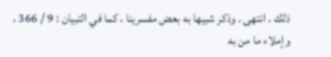ذلك . انتهى . وذكر شبيها به بعض مفسرينا ، كما في التبيان : 9 / 366 ، وإملاء ما من به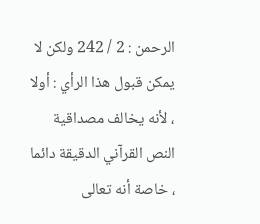الرحمن : 2 / 242 ولكن لا يمكن قبول هذا الرأي : أولا ، لأنه يخالف مصداقية النص القرآني الدقيقة دائما ، خاصة أنه تعالى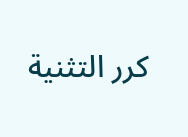كرر التثنية